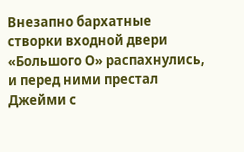Внезапно бархатные створки входной двери «Большого О» распахнулись, и перед ними престал Джейми с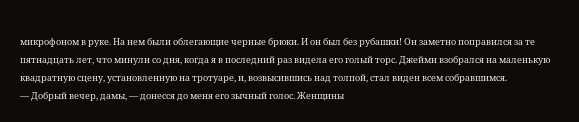микрофоном в руке. На нем были облегающие черные брюки. И он был без рубашки! Он заметно поправился за те пятнадцать лет, что минули со дня, когда я в последний раз видела его голый торс. Джейми взобрался на маленькую квадратную сцену, установленную на тротуаре, и, возвысившись над толпой, стал виден всем собравшимся.
— Добрый вечер, дамы, — донесся до меня его зычный голос. Женщины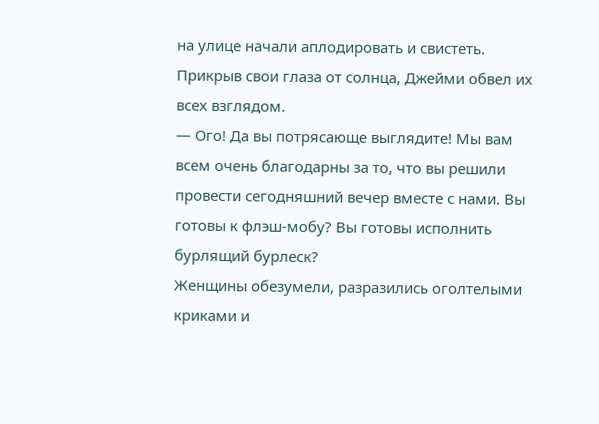на улице начали аплодировать и свистеть. Прикрыв свои глаза от солнца, Джейми обвел их всех взглядом.
— Ого! Да вы потрясающе выглядите! Мы вам всем очень благодарны за то, что вы решили провести сегодняшний вечер вместе с нами. Вы готовы к флэш-мобу? Вы готовы исполнить бурлящий бурлеск?
Женщины обезумели, разразились оголтелыми криками и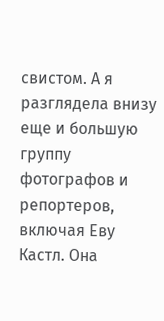свистом. А я разглядела внизу еще и большую группу фотографов и репортеров, включая Еву Кастл. Она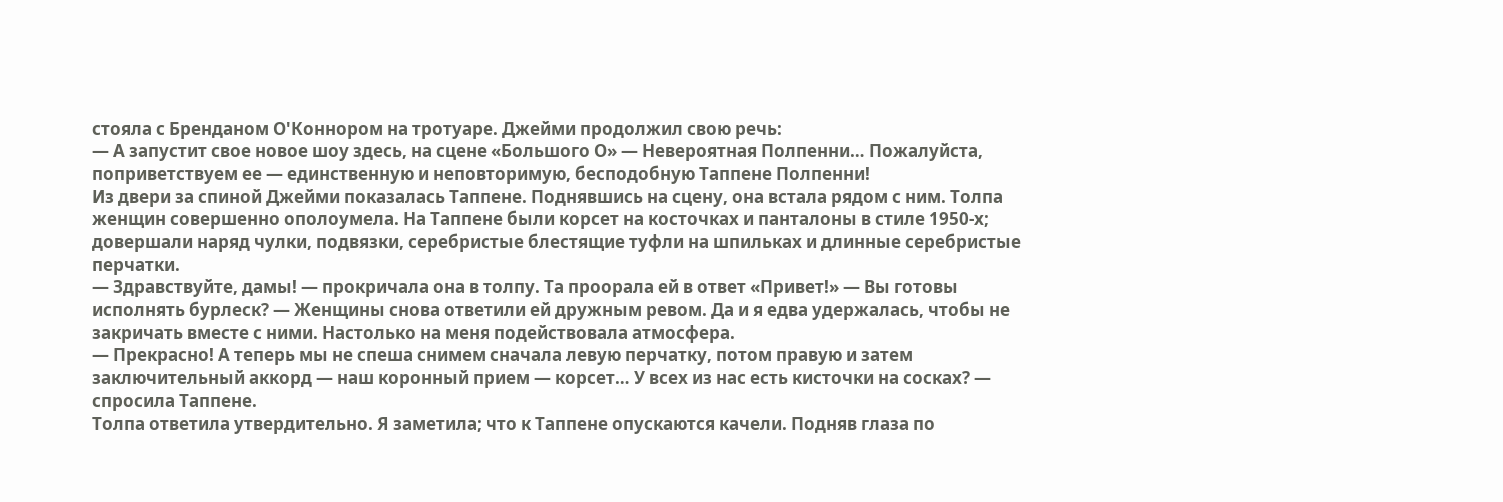стояла с Бренданом О'Коннором на тротуаре. Джейми продолжил свою речь:
— А запустит свое новое шоу здесь, на сцене «Большого О» — Невероятная Полпенни… Пожалуйста, поприветствуем ее — единственную и неповторимую, бесподобную Таппене Полпенни!
Из двери за спиной Джейми показалась Таппене. Поднявшись на сцену, она встала рядом с ним. Толпа женщин совершенно ополоумела. На Таппене были корсет на косточках и панталоны в стиле 1950-х; довершали наряд чулки, подвязки, серебристые блестящие туфли на шпильках и длинные серебристые перчатки.
— Здравствуйте, дамы! — прокричала она в толпу. Та проорала ей в ответ «Привет!» — Вы готовы исполнять бурлеск? — Женщины снова ответили ей дружным ревом. Да и я едва удержалась, чтобы не закричать вместе с ними. Настолько на меня подействовала атмосфера.
— Прекрасно! А теперь мы не спеша снимем сначала левую перчатку, потом правую и затем заключительный аккорд — наш коронный прием — корсет… У всех из нас есть кисточки на сосках? — спросила Таппене.
Толпа ответила утвердительно. Я заметила; что к Таппене опускаются качели. Подняв глаза по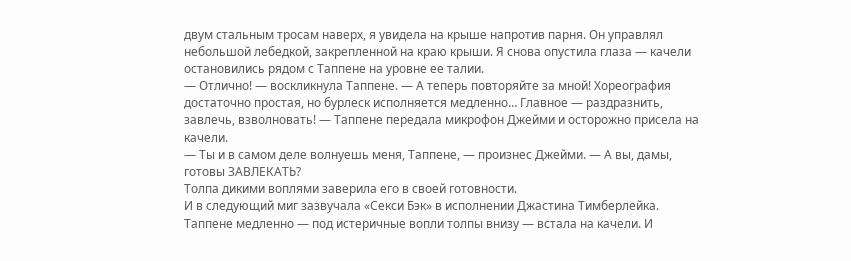двум стальным тросам наверх, я увидела на крыше напротив парня. Он управлял небольшой лебедкой, закрепленной на краю крыши. Я снова опустила глаза — качели остановились рядом с Таппене на уровне ее талии.
— Отлично! — воскликнула Таппене. — А теперь повторяйте за мной! Хореография достаточно простая, но бурлеск исполняется медленно… Главное — раздразнить, завлечь, взволновать! — Таппене передала микрофон Джейми и осторожно присела на качели.
— Ты и в самом деле волнуешь меня, Таппене, — произнес Джейми. — А вы, дамы, готовы ЗАВЛЕКАТЬ?
Толпа дикими воплями заверила его в своей готовности.
И в следующий миг зазвучала «Секси Бэк» в исполнении Джастина Тимберлейка. Таппене медленно — под истеричные вопли толпы внизу — встала на качели. И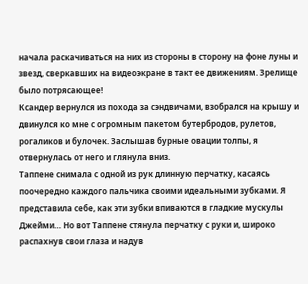начала раскачиваться на них из стороны в сторону на фоне луны и звезд, сверкавших на видеоэкране в такт ее движениям. Зрелище было потрясающее!
Ксандер вернулся из похода за сэндвичами, взобрался на крышу и двинулся ко мне с огромным пакетом бутербродов, рулетов, рогаликов и булочек. Заслышав бурные овации толпы, я отвернулась от него и глянула вниз.
Таппене снимала с одной из рук длинную перчатку, касаясь поочередно каждого пальчика своими идеальными зубками. Я представила себе, как эти зубки впиваются в гладкие мускулы Джейми… Но вот Таппене стянула перчатку с руки и, широко распахнув свои глаза и надув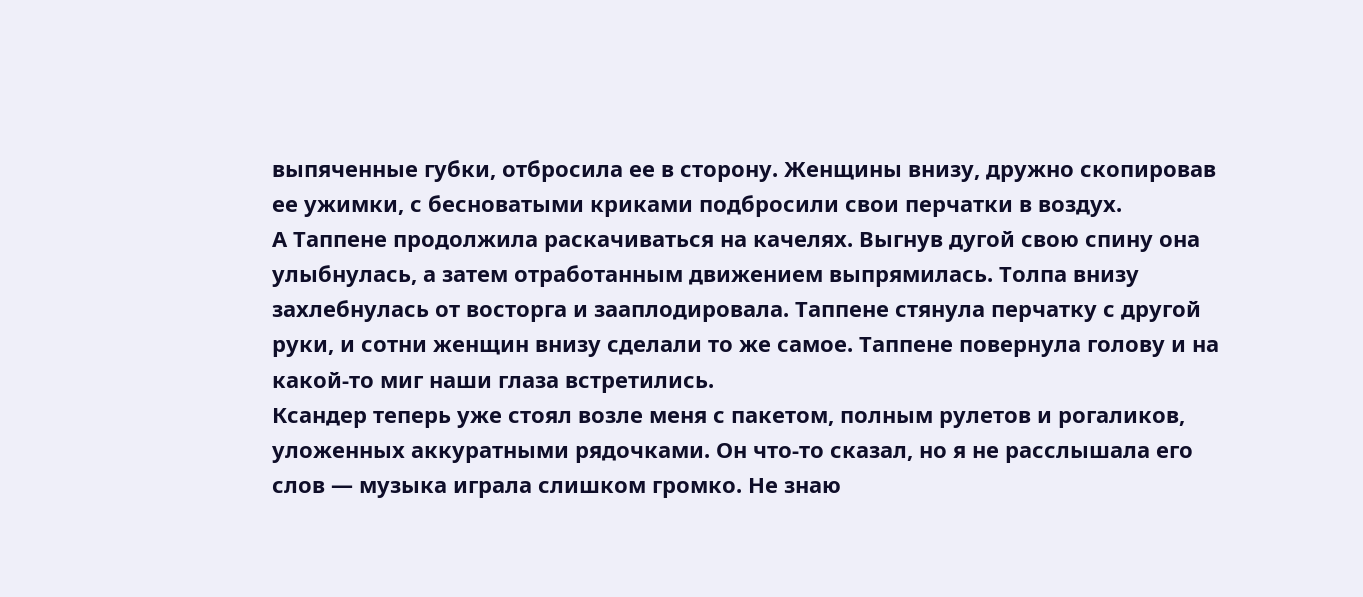выпяченные губки, отбросила ее в сторону. Женщины внизу, дружно скопировав ее ужимки, с бесноватыми криками подбросили свои перчатки в воздух.
А Таппене продолжила раскачиваться на качелях. Выгнув дугой свою спину она улыбнулась, а затем отработанным движением выпрямилась. Толпа внизу захлебнулась от восторга и зааплодировала. Таппене стянула перчатку с другой руки, и сотни женщин внизу сделали то же самое. Таппене повернула голову и на какой-то миг наши глаза встретились.
Ксандер теперь уже стоял возле меня с пакетом, полным рулетов и рогаликов, уложенных аккуратными рядочками. Он что-то сказал, но я не расслышала его слов — музыка играла слишком громко. Не знаю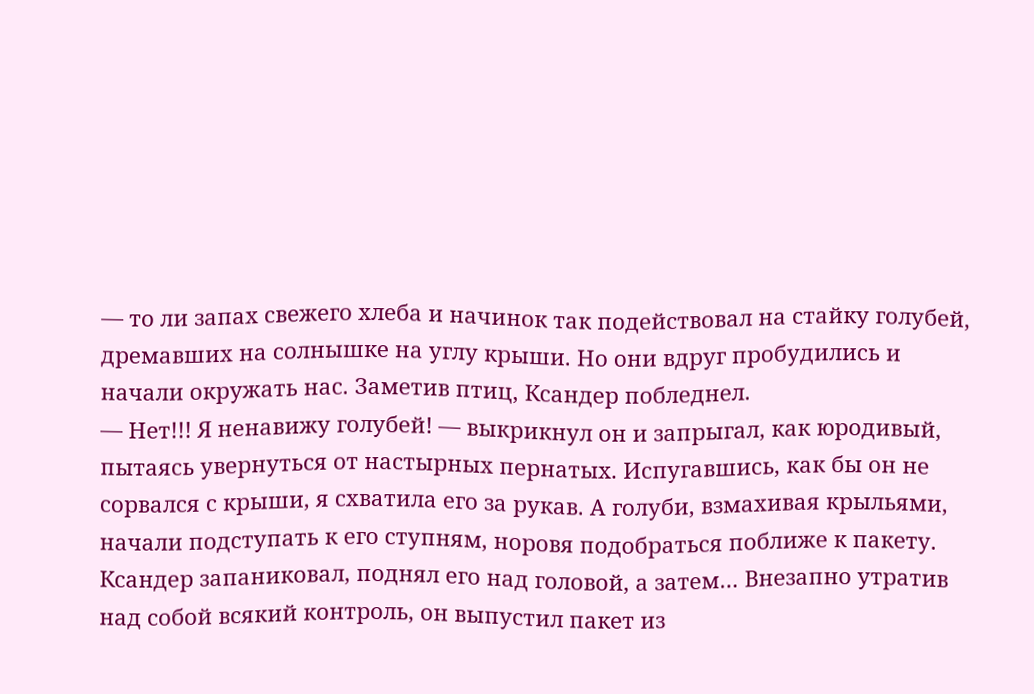— то ли запах свежего хлеба и начинок так подействовал на стайку голубей, дремавших на солнышке на углу крыши. Но они вдруг пробудились и начали окружать нас. Заметив птиц, Ксандер побледнел.
— Нет!!! Я ненавижу голубей! — выкрикнул он и запрыгал, как юродивый, пытаясь увернуться от настырных пернатых. Испугавшись, как бы он не сорвался с крыши, я схватила его за рукав. А голуби, взмахивая крыльями, начали подступать к его ступням, норовя подобраться поближе к пакету. Ксандер запаниковал, поднял его над головой, а затем… Внезапно утратив над собой всякий контроль, он выпустил пакет из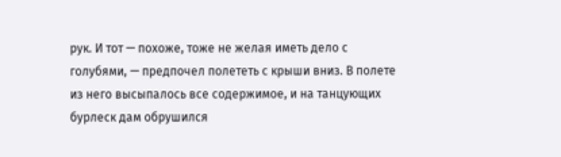рук. И тот — похоже, тоже не желая иметь дело с голубями, — предпочел полететь с крыши вниз. В полете из него высыпалось все содержимое, и на танцующих бурлеск дам обрушился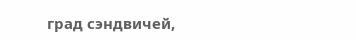град сэндвичей,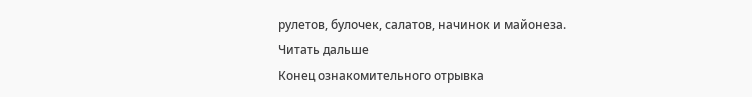рулетов, булочек, салатов, начинок и майонеза.
Читать дальше
Конец ознакомительного отрывка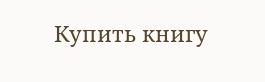Купить книгу